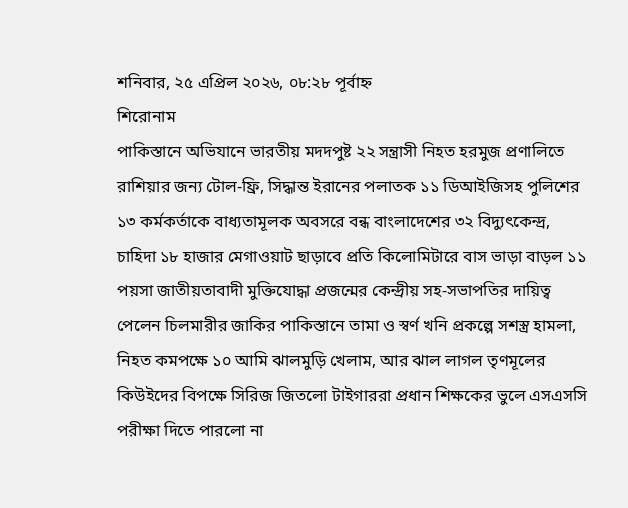শনিবার, ২৫ এপ্রিল ২০২৬, ০৮:২৮ পূর্বাহ্ন
শিরোনাম
পাকিস্তানে অভিযানে ভারতীয় মদদপুষ্ট ২২ সন্ত্রাসী নিহত হরমুজ প্রণালিতে রাশিয়ার জন্য টোল-ফ্রি, সিদ্ধান্ত ইরানের পলাতক ১১ ডিআইজিসহ পুলিশের ১৩ কর্মকর্তাকে বাধ্যতামূলক অবসরে বন্ধ বাংলাদেশের ৩২ বিদ্যুৎকেন্দ্র, চাহিদা ১৮ হাজার মেগাওয়াট ছাড়াবে প্রতি কিলোমিটারে বাস ভাড়া বাড়ল ১১ পয়সা জাতীয়তাবাদী মুক্তিযোদ্ধা প্রজন্মের কেন্দ্রীয় সহ-সভাপতির দায়িত্ব পেলেন চিলমারীর জাকির পাকিস্তানে তামা ও স্বর্ণ খনি প্রকল্পে সশস্ত্র হামলা, নিহত কমপক্ষে ১০ আমি ঝালমুড়ি খেলাম, আর ঝাল লাগল তৃণমূলের কিউইদের বিপক্ষে সিরিজ জিতলো টাইগাররা প্রধান শিক্ষকের ভুলে এসএসসি পরীক্ষা দিতে পারলো না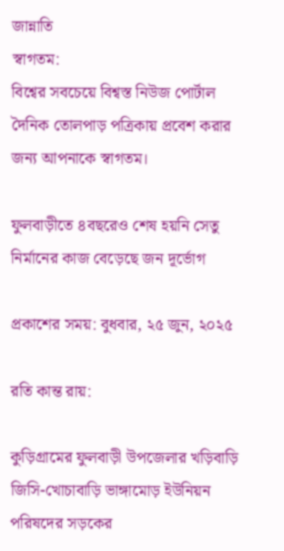জান্নাতি
স্বাগতম:
বিশ্বের সবচেয়ে বিশ্বস্ত নিউজ পোর্টাল দৈনিক তোলপাড় পত্রিকায় প্রবেশ করার জন্য আপনাকে স্বাগতম।

ফুলবাড়ীতে ৪বছরেও শেষ হয়নি সেতু নির্মানের কাজ বেড়েছে জন দূর্ভোগ

প্রকাশের সময়: বুধবার, ২৫ জুন, ২০২৫

রতি কান্ত রায়:

কুড়িগ্রামের ফুলবাড়ী উপজেলার খড়িবাড়ি জিসি-খোচাবাড়ি ভাঙ্গামোড় ইউনিয়ন পরিষদের সড়কের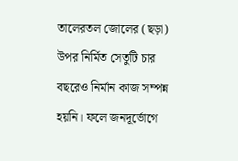তালেরতল জোলের (ছড়া) উপর নির্মিত সেতুটি চার বছরেও নির্মান কাজ সম্পন্ন হয়নি। ফলে জনদূর্ভোগে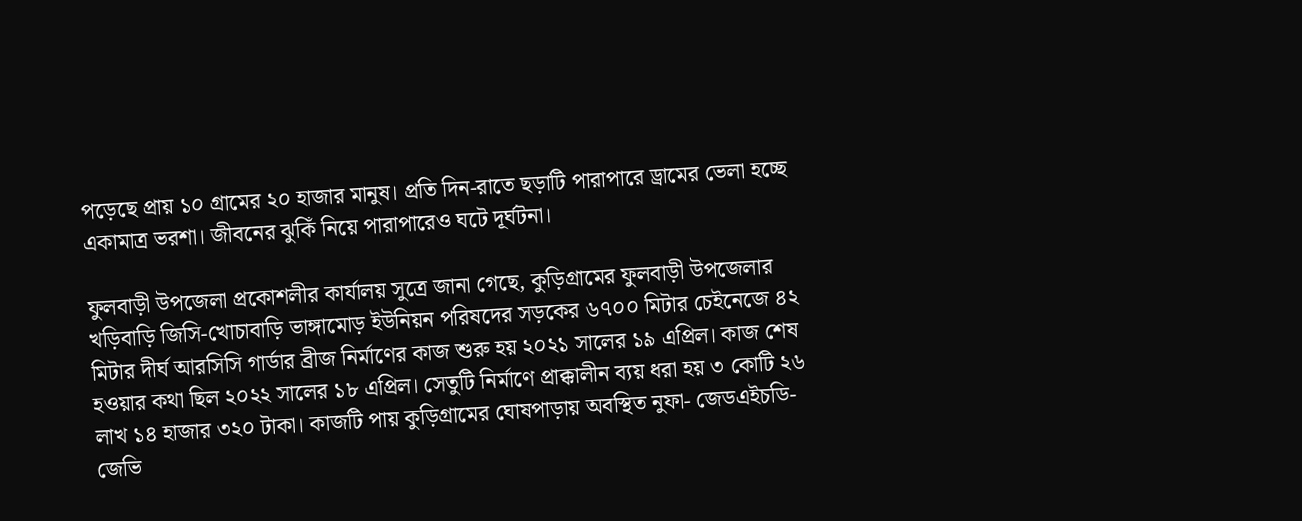পড়েছে প্রায় ১০ গ্রামের ২০ হাজার মানুষ। প্রতি দিন-রাতে ছড়াটি পারাপারে ড্রামের ভেলা হচ্ছে একামাত্র ভরশা। জীবনের ঝুকিঁ নিয়ে পারাপারেও ঘটে দূর্ঘটনা।

ফুলবাড়ী উপজেলা প্রকোশলীর কার্যালয় সুত্রে জানা গেছে, কুড়িগ্রামের ফুলবাড়ী উপজেলার খড়িবাড়ি জিসি-খোচাবাড়ি ভাঙ্গামোড় ইউনিয়ন পরিষদের সড়কের ৬৭০০ মিটার চেইনেজে ৪২ মিটার দীর্ঘ আরসিসি গার্ডার ব্রীজ নির্মাণের কাজ শুরু হয় ২০২১ সালের ১৯ এপ্রিল। কাজ শেষ হওয়ার কথা ছিল ২০২২ সালের ১৮ এপ্রিল। সেতুটি নির্মাণে প্রাক্কালীন ব্যয় ধরা হয় ৩ কোটি ২৬ লাখ ১৪ হাজার ৩২০ টাকা। কাজটি পায় কুড়িগ্রামের ঘোষপাড়ায় অবস্থিত নুফা- জেডএইচডি-জেভি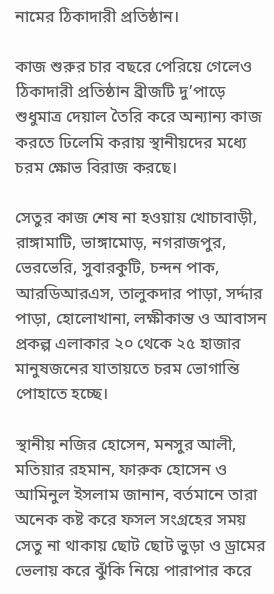নামের ঠিকাদারী প্রতিষ্ঠান।

কাজ শুরুর চার বছরে পেরিয়ে গেলেও ঠিকাদারী প্রতিষ্ঠান ব্রীজটি দু’পাড়ে শুধুমাত্র দেয়াল তৈরি করে অন্যান্য কাজ করতে ঢিলেমি করায় স্থানীয়দের মধ্যে চরম ক্ষোভ বিরাজ করছে।

সেতুর কাজ শেষ না হওয়ায় খোচাবাড়ী, রাঙ্গামাটি, ভাঙ্গামোড়, নগরাজপুর, ভেরভেরি, সুবারকুটি, চন্দন পাক, আরডিআরএস, তালুকদার পাড়া, সর্দ্দার পাড়া, হোলোখানা, লক্ষীকান্ত ও আবাসন প্রকল্প এলাকার ২০ থেকে ২৫ হাজার মানুষজনের যাতায়তে চরম ভোগান্তি পোহাতে হচ্ছে।

স্থানীয় নজির হোসেন, মনসুর আলী, মতিয়ার রহমান, ফারুক হোসেন ও আমিনুল ইসলাম জানান, বর্তমানে তারা অনেক কষ্ট করে ফসল সংগ্রহের সময় সেতু না থাকায় ছোট ছোট ভুড়া ও ড্রামের ভেলায় করে ঝুঁকি নিয়ে পারাপার করে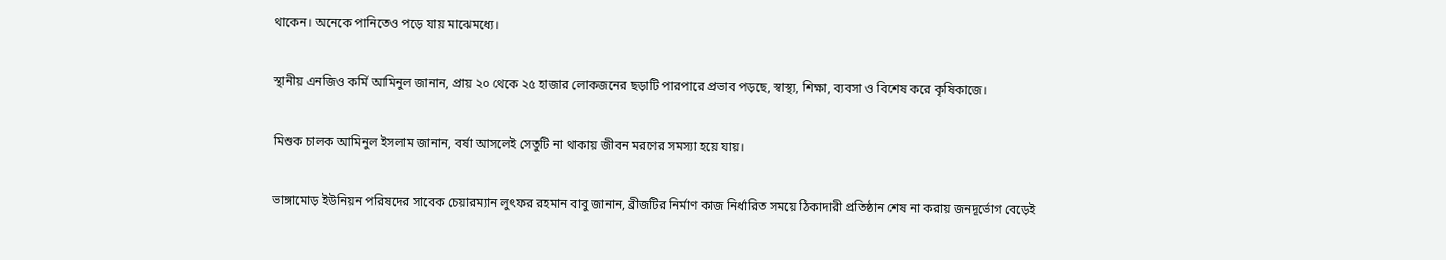থাকেন। অনেকে পানিতেও পড়ে যায় মাঝেমধ্যে।

স্থানীয় এনজিও কর্মি আমিনুল জানান, প্রায় ২০ থেকে ২৫ হাজার লোকজনের ছড়াটি পারপারে প্রভাব পড়ছে, স্বাস্থ্য, শিক্ষা, ব্যবসা ও বিশেষ করে কৃষিকাজে।

মিশুক চালক আমিনুল ইসলাম জানান, বর্ষা আসলেই সেতুটি না থাকায় জীবন মরণের সমস্যা হয়ে যায়।

ভাঙ্গামোড় ইউনিয়ন পরিষদের সাবেক চেয়ারম্যান লুৎফর রহমান বাবু জানান, ব্রীজটির নির্মাণ কাজ নির্ধারিত সময়ে ঠিকাদারী প্রতিষ্ঠান শেষ না করায় জনদূর্ভোগ বেড়েই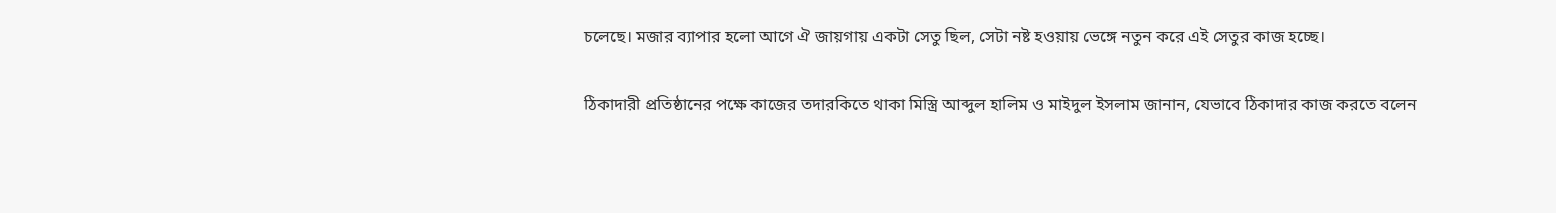চলেছে। মজার ব্যাপার হলো আগে ঐ জায়গায় একটা সেতু ছিল, সেটা নষ্ট হওয়ায় ভেঙ্গে নতুন করে এই সেতুর কাজ হচ্ছে।

ঠিকাদারী প্রতিষ্ঠানের পক্ষে কাজের তদারকিতে থাকা মিস্ত্রি আব্দুল হালিম ও মাইদুল ইসলাম জানান, যেভাবে ঠিকাদার কাজ করতে বলেন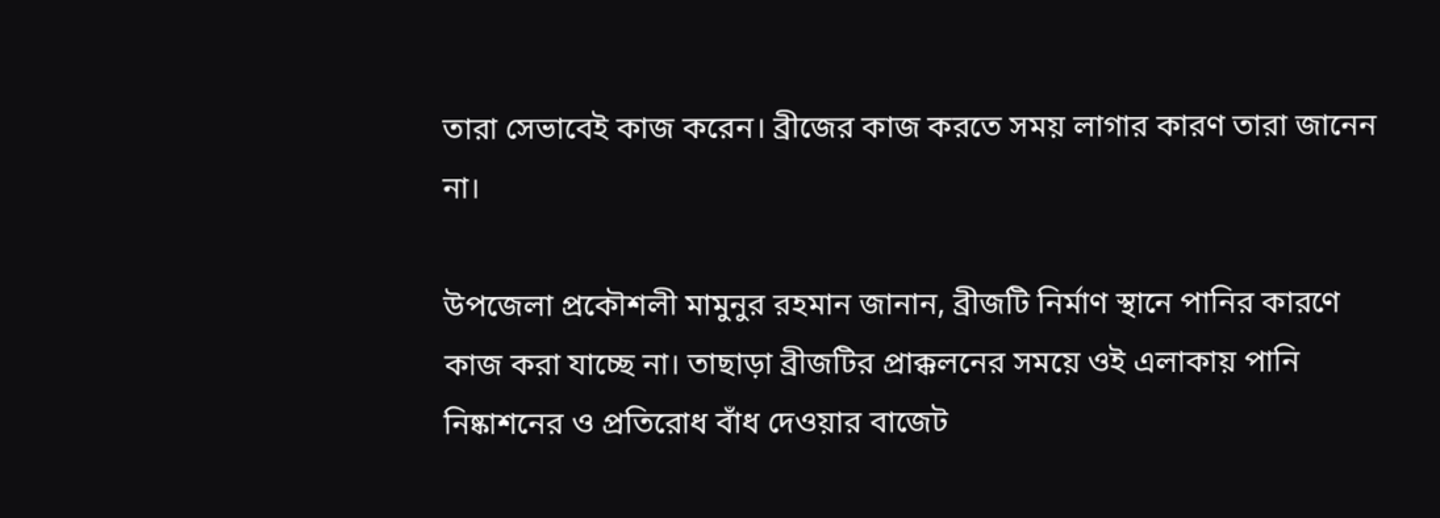তারা সেভাবেই কাজ করেন। ব্রীজের কাজ করতে সময় লাগার কারণ তারা জানেন না।

উপজেলা প্রকৌশলী মামুনুর রহমান জানান, ব্রীজটি নির্মাণ স্থানে পানির কারণে কাজ করা যাচ্ছে না। তাছাড়া ব্রীজটির প্রাক্কলনের সময়ে ওই এলাকায় পানি নিষ্কাশনের ও প্রতিরোধ বাঁধ দেওয়ার বাজেট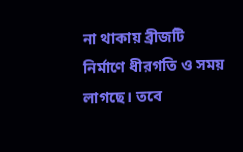না থাকায় ব্রীজটি নির্মাণে ধীরগতি ও সময় লাগছে। তবে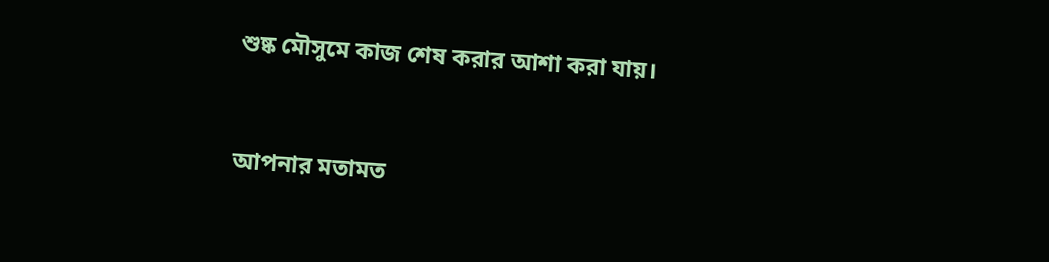শুষ্ক মৌসুমে কাজ শেষ করার আশা করা যায়।


আপনার মতামত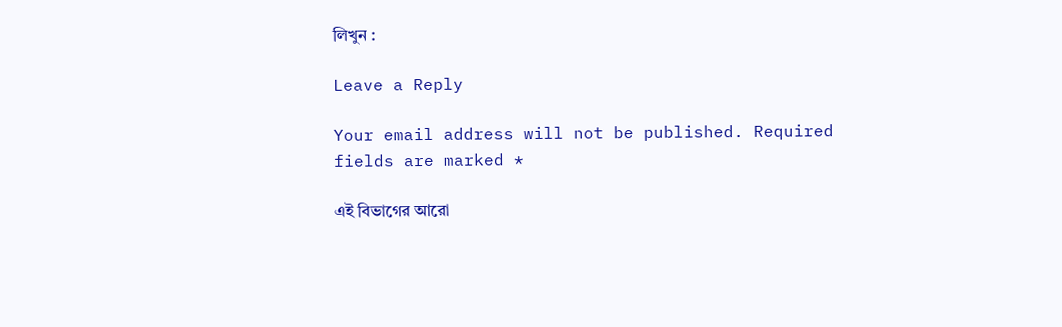লিখুন :

Leave a Reply

Your email address will not be published. Required fields are marked *

এই বিভাগের আরো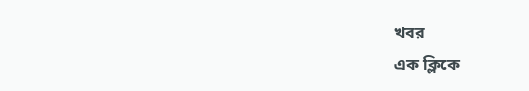খবর
এক ক্লিকে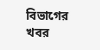বিভাগের খবর